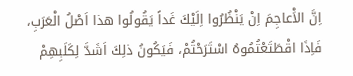اِنَّ الاَْعاجِمَ اِنْ يَنْظُرُوا اِلَيْكَ غَداً يَقُولُوا هذا اَصْلُ الْعَرَبِ، فَاِذَا اقْطَتَعْتُمُوهُ اسْتَرَحْتُمْ، فَيَكُونُ ذلِكَ اَشَدَّ لِكَلَبِهِمْ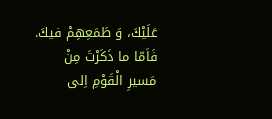عَلَيْكَ، وَ طَمَعِهِمْ فيكَ. فَاَمّا ما ذَكَرْتَ مِنْ مَسيرِ الْقَوْمِ اِلى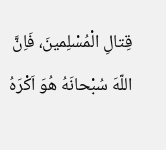قِتالِ الْمُسْلِمينَ، فَاِنَّ اللّهَ سُبْحانَهُ هُوَ اَكْرَهُ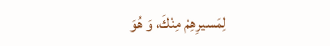لِمَسيرِهِمْ مِنْكَ، وَ هُوَ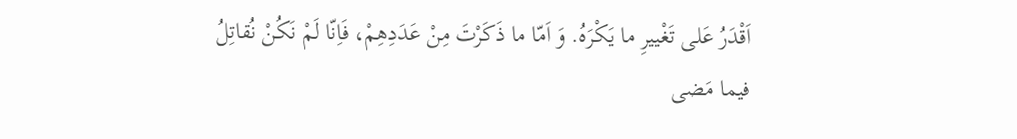اَقْدَرُ عَلى تَغْييرِ ما يَكْرَهُ. وَ اَمّا ما ذَكَرْتَ مِنْ عَدَدِهِمْ، فَاِنّا لَمْ نَكُنْ نُقاتِلُ فيما مَضى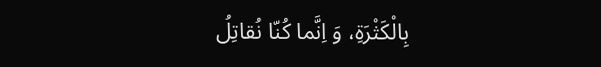بِالْكَثْرَةِ، وَ اِنَّما كُنّا نُقاتِلُ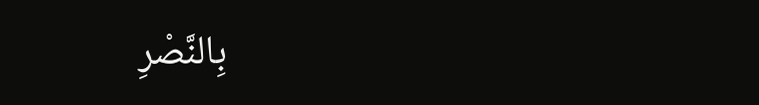بِالنَّصْرِ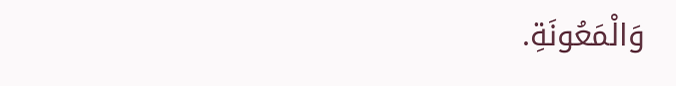وَالْمَعُونَةِ.